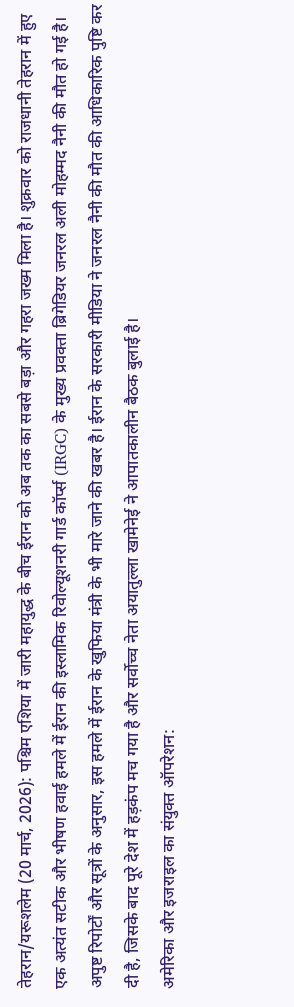तेहरान/यरूशलेम (20 मार्च, 2026): पश्चिम एशिया में जारी महायुद्ध के बीच ईरान को अब तक का सबसे बड़ा और गहरा जख्म मिला है। शुक्रवार को राजधानी तेहरान में हुए एक अत्यंत सटीक और भीषण हवाई हमले में ईरान की इस्लामिक रिवोल्यूशनरी गार्ड कॉर्प्स (IRGC) के मुख्य प्रवक्ता ब्रिगेडियर जनरल अली मोहम्मद नैनी की मौत हो गई है। अपुष्ट रिपोर्टों और सूत्रों के अनुसार, इस हमले में ईरान के खुफिया मंत्री के भी मारे जाने की खबर है। ईरान के सरकारी मीडिया ने जनरल नैनी की मौत की आधिकारिक पुष्टि कर दी है, जिसके बाद पूरे देश में हड़कंप मच गया है और सर्वोच्च नेता अयातुल्ला खामेनेई ने आपातकालीन बैठक बुलाई है।
अमेरिका और इजराइल का संयुक्त ऑपरेशन: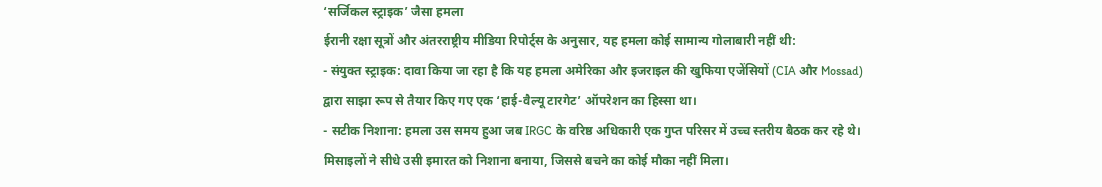‘सर्जिकल स्ट्राइक’ जैसा हमला
ईरानी रक्षा सूत्रों और अंतरराष्ट्रीय मीडिया रिपोर्ट्स के अनुसार, यह हमला कोई सामान्य गोलाबारी नहीं थी:
- संयुक्त स्ट्राइक: दावा किया जा रहा है कि यह हमला अमेरिका और इजराइल की खुफिया एजेंसियों (CIA और Mossad) द्वारा साझा रूप से तैयार किए गए एक ‘हाई-वैल्यू टारगेट’ ऑपरेशन का हिस्सा था।
- सटीक निशाना: हमला उस समय हुआ जब IRGC के वरिष्ठ अधिकारी एक गुप्त परिसर में उच्च स्तरीय बैठक कर रहे थे। मिसाइलों ने सीधे उसी इमारत को निशाना बनाया, जिससे बचने का कोई मौका नहीं मिला।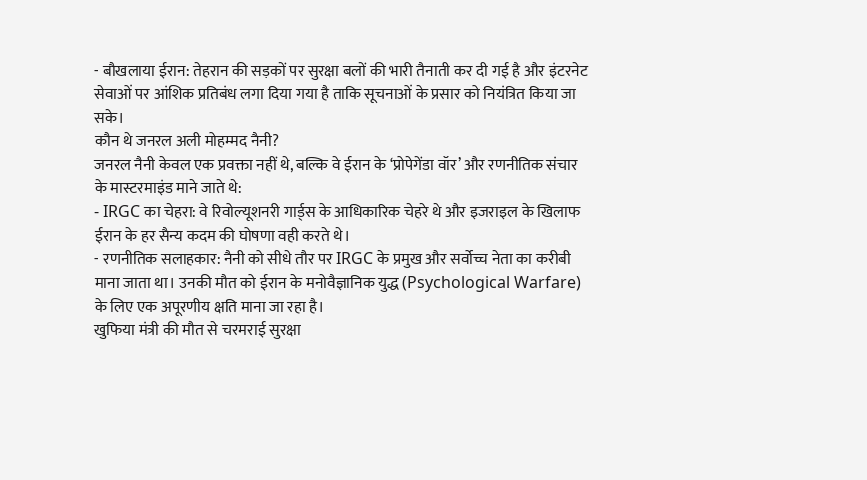- बौखलाया ईरान: तेहरान की सड़कों पर सुरक्षा बलों की भारी तैनाती कर दी गई है और इंटरनेट सेवाओं पर आंशिक प्रतिबंध लगा दिया गया है ताकि सूचनाओं के प्रसार को नियंत्रित किया जा सके।
कौन थे जनरल अली मोहम्मद नैनी?
जनरल नैनी केवल एक प्रवक्ता नहीं थे, बल्कि वे ईरान के ‘प्रोपेगेंडा वॉर’ और रणनीतिक संचार के मास्टरमाइंड माने जाते थे:
- IRGC का चेहरा: वे रिवोल्यूशनरी गार्ड्स के आधिकारिक चेहरे थे और इजराइल के खिलाफ ईरान के हर सैन्य कदम की घोषणा वही करते थे।
- रणनीतिक सलाहकार: नैनी को सीधे तौर पर IRGC के प्रमुख और सर्वोच्च नेता का करीबी माना जाता था। उनकी मौत को ईरान के मनोवैज्ञानिक युद्ध (Psychological Warfare) के लिए एक अपूरणीय क्षति माना जा रहा है।
खुफिया मंत्री की मौत से चरमराई सुरक्षा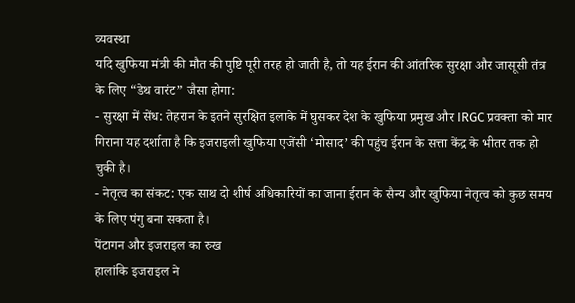व्यवस्था
यदि खुफिया मंत्री की मौत की पुष्टि पूरी तरह हो जाती है, तो यह ईरान की आंतरिक सुरक्षा और जासूसी तंत्र के लिए “डेथ वारंट” जैसा होगा:
- सुरक्षा में सेंध: तेहरान के इतने सुरक्षित इलाके में घुसकर देश के खुफिया प्रमुख और IRGC प्रवक्ता को मार गिराना यह दर्शाता है कि इजराइली खुफिया एजेंसी ‘मोसाद’ की पहुंच ईरान के सत्ता केंद्र के भीतर तक हो चुकी है।
- नेतृत्व का संकट: एक साथ दो शीर्ष अधिकारियों का जाना ईरान के सैन्य और खुफिया नेतृत्व को कुछ समय के लिए पंगु बना सकता है।
पेंटागन और इजराइल का रुख
हालांकि इजराइल ने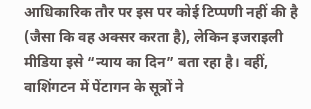आधिकारिक तौर पर इस पर कोई टिप्पणी नहीं की है (जैसा कि वह अक्सर करता है), लेकिन इजराइली मीडिया इसे “न्याय का दिन” बता रहा है। वहीं, वाशिंगटन में पेंटागन के सूत्रों ने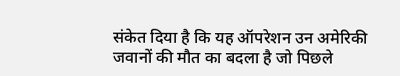संकेत दिया है कि यह ऑपरेशन उन अमेरिकी जवानों की मौत का बदला है जो पिछले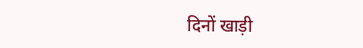दिनों खाड़ी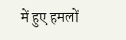में हुए हमलों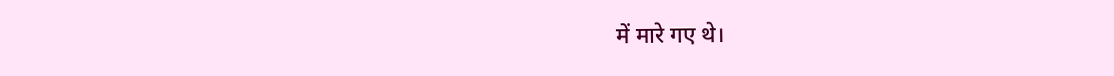में मारे गए थे।